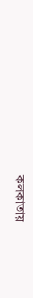কলকাতায়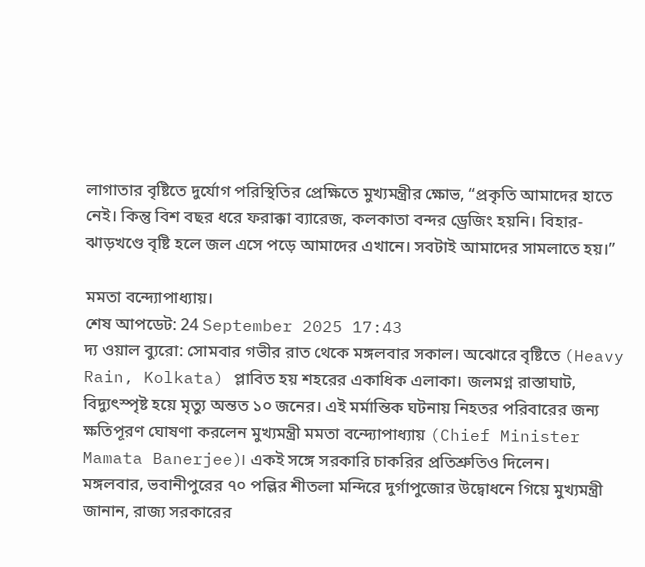লাগাতার বৃষ্টিতে দুর্যোগ পরিস্থিতির প্রেক্ষিতে মুখ্যমন্ত্রীর ক্ষোভ, “প্রকৃতি আমাদের হাতে নেই। কিন্তু বিশ বছর ধরে ফরাক্কা ব্যারেজ, কলকাতা বন্দর ড্রেজিং হয়নি। বিহার-ঝাড়খণ্ডে বৃষ্টি হলে জল এসে পড়ে আমাদের এখানে। সবটাই আমাদের সামলাতে হয়।”

মমতা বন্দ্যোপাধ্যায়।
শেষ আপডেট: 24 September 2025 17:43
দ্য ওয়াল ব্যুরো: সোমবার গভীর রাত থেকে মঙ্গলবার সকাল। অঝোরে বৃষ্টিতে (Heavy Rain, Kolkata) প্লাবিত হয় শহরের একাধিক এলাকা। জলমগ্ন রাস্তাঘাট, বিদ্যুৎস্পৃষ্ট হয়ে মৃত্যু অন্তত ১০ জনের। এই মর্মান্তিক ঘটনায় নিহতর পরিবারের জন্য ক্ষতিপূরণ ঘোষণা করলেন মুখ্যমন্ত্রী মমতা বন্দ্যোপাধ্যায় (Chief Minister Mamata Banerjee)। একই সঙ্গে সরকারি চাকরির প্রতিশ্রুতিও দিলেন।
মঙ্গলবার, ভবানীপুরের ৭০ পল্লির শীতলা মন্দিরে দুর্গাপুজোর উদ্বোধনে গিয়ে মুখ্যমন্ত্রী জানান, রাজ্য সরকারের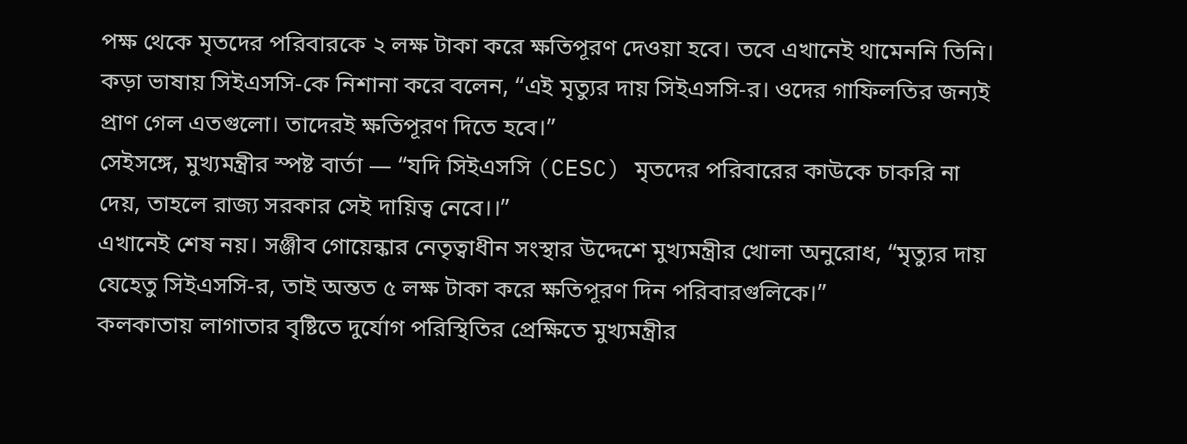পক্ষ থেকে মৃতদের পরিবারকে ২ লক্ষ টাকা করে ক্ষতিপূরণ দেওয়া হবে। তবে এখানেই থামেননি তিনি। কড়া ভাষায় সিইএসসি-কে নিশানা করে বলেন, “এই মৃত্যুর দায় সিইএসসি-র। ওদের গাফিলতির জন্যই প্রাণ গেল এতগুলো। তাদেরই ক্ষতিপূরণ দিতে হবে।”
সেইসঙ্গে, মুখ্যমন্ত্রীর স্পষ্ট বার্তা — “যদি সিইএসসি (CESC) মৃতদের পরিবারের কাউকে চাকরি না দেয়, তাহলে রাজ্য সরকার সেই দায়িত্ব নেবে।।”
এখানেই শেষ নয়। সঞ্জীব গোয়েন্কার নেতৃত্বাধীন সংস্থার উদ্দেশে মুখ্যমন্ত্রীর খোলা অনুরোধ, “মৃত্যুর দায় যেহেতু সিইএসসি-র, তাই অন্তত ৫ লক্ষ টাকা করে ক্ষতিপূরণ দিন পরিবারগুলিকে।”
কলকাতায় লাগাতার বৃষ্টিতে দুর্যোগ পরিস্থিতির প্রেক্ষিতে মুখ্যমন্ত্রীর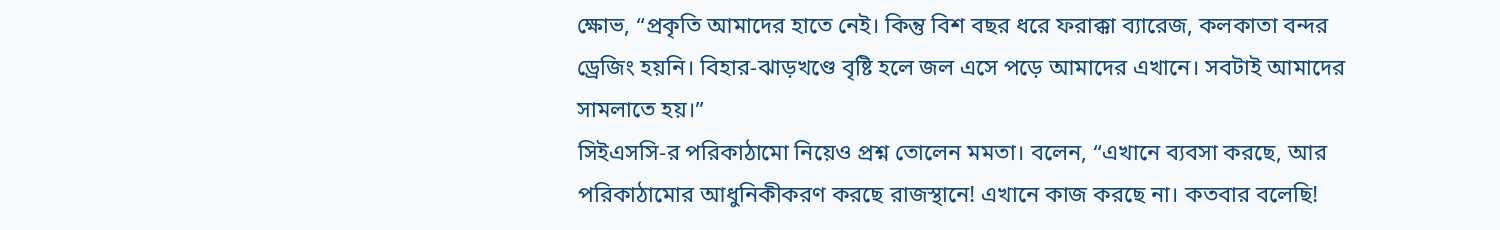ক্ষোভ, “প্রকৃতি আমাদের হাতে নেই। কিন্তু বিশ বছর ধরে ফরাক্কা ব্যারেজ, কলকাতা বন্দর ড্রেজিং হয়নি। বিহার-ঝাড়খণ্ডে বৃষ্টি হলে জল এসে পড়ে আমাদের এখানে। সবটাই আমাদের সামলাতে হয়।”
সিইএসসি-র পরিকাঠামো নিয়েও প্রশ্ন তোলেন মমতা। বলেন, “এখানে ব্যবসা করছে, আর পরিকাঠামোর আধুনিকীকরণ করছে রাজস্থানে! এখানে কাজ করছে না। কতবার বলেছি!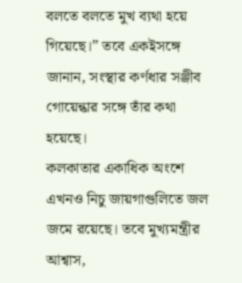বলতে বলতে মুখ ব্যথা হয়ে গিয়েছে।” তবে একইসঙ্গে জানান, সংস্থার কর্ণধার সঞ্জীব গোয়েন্কার সঙ্গে তাঁর কথা হয়েছে।
কলকাতার একাধিক অংশে এখনও নিচু জায়গাগুলিতে জল জমে রয়েছে। তবে মুখ্যমন্ত্রীর আশ্বাস,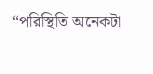“পরিস্থিতি অনেকটা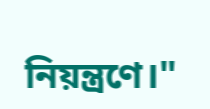নিয়ন্ত্রণে।"